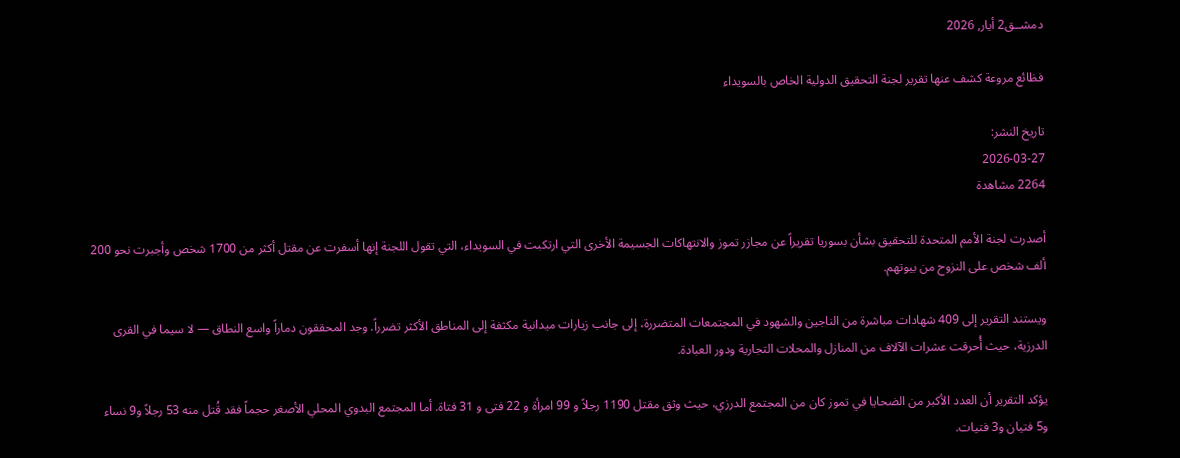دمشــق2 أيار, 2026

فظائع مروعة كشف عنها تقرير لجنة التحقيق الدولية الخاص بالسويداء

تاريخ النشر:
2026-03-27
2264 مشاهدة

أصدرت لجنة الأمم المتحدة للتحقيق بشأن بسوريا تقريراً عن مجازر تموز والانتهاكات الجسيمة الأخرى التي ارتكبت في السويداء، التي تقول اللجنة إنها أسفرت عن مقتل أكثر من 1700 شخص وأجبرت نحو 200 ألف شخص على النزوح من بيوتهم.

ويستند التقرير إلى 409 شهادات مباشرة من الناجين والشهود في المجتمعات المتضررة، إلى جانب زيارات ميدانية مكثفة إلى المناطق الأكثر تضرراً. وجد المحققون دماراً واسع النطاق — لا سيما في القرى الدرزية، حيث أُحرقت عشرات الآلاف من المنازل والمحلات التجارية ودور العبادة.

يؤكد التقرير أن العدد الأكبر من الضحايا في تموز كان من المجتمع الدرزي، حيث وثق مقتل 1190 رجلاً و 99 امرأة و 22 فتى و 31 فتاة. أما المجتمع البدوي المحلي الأصغر حجماً فقد قُتل منه 53 رجلاً و9 نساء و5 فتيان و3 فتيات.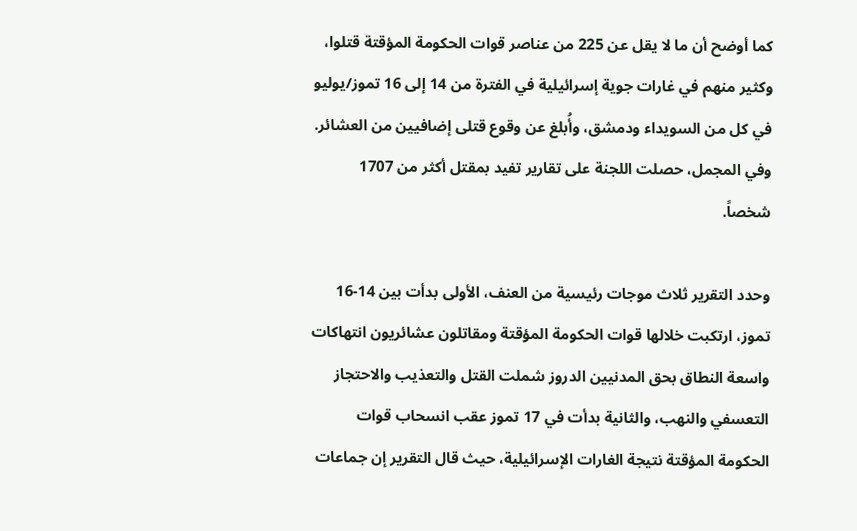كما أوضح أن ما لا يقل عن 225 من عناصر قوات الحكومة المؤقتة قتلوا، وكثير منهم في غارات جوية إسرائيلية في الفترة من 14 إلى 16 تموز/يوليو في كل من السويداء ودمشق، وأُبلغ عن وقوع قتلى إضافيين من العشائر. وفي المجمل، حصلت اللجنة على تقارير تفيد بمقتل أكثر من 1707 شخصاً.

وحدد التقرير ثلاث موجات رئيسية من العنف، الأولى بدأت بين 14-16 تموز، ارتكبت خلالها قوات الحكومة المؤقتة ومقاتلون عشائريون انتهاكات واسعة النطاق بحق المدنيين الدروز شملت القتل والتعذيب والاحتجاز التعسفي والنهب، والثانية بدأت في 17 تموز عقب انسحاب قوات الحكومة المؤقتة نتيجة الغارات الإسرائيلية، حيث قال التقرير إن جماعات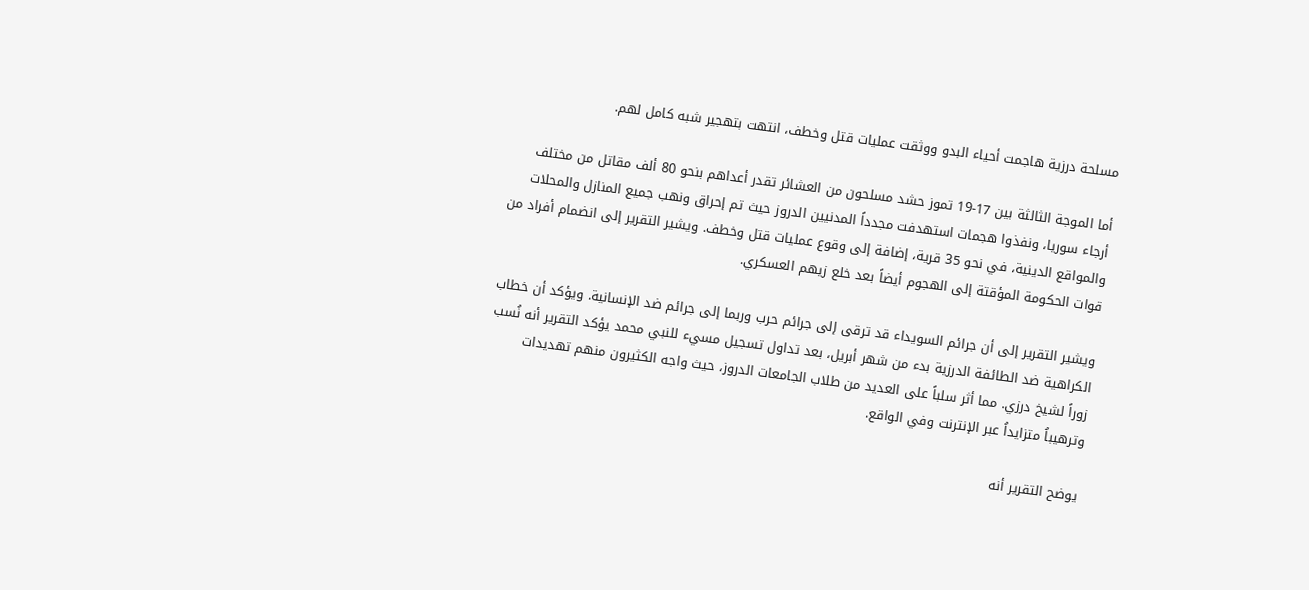مسلحة درزية هاجمت أحياء البدو ووثقت عمليات قتل وخطف، انتهت بتهجير شبه كامل لهم.

أما الموجة الثالثة بين 17-19 تموز حشد مسلحون من العشائر تقدر أعداهم بنحو 80 ألف مقاتل من مختلف أرجاء سوريا، ونفذوا هجمات استهدفت مجدداً المدنيين الدروز حيث تم إحراق ونهب جميع المنازل والمحلات والمواقع الدينية، في نحو 35 قرية، إضافة إلى وقوع عمليات قتل وخطف. ويشير التقرير إلى انضمام أفراد من قوات الحكومة المؤقتة إلى الهجوم أيضاً بعد خلع زيهم العسكري.

ويشير التقرير إلى أن جرائم السويداء قد ترقى إلى جرائم حرب وربما إلى جرائم ضد الإنسانية. ويؤكد أن خطاب الكراهية ضد الطائفة الدرزية بدء من شهر أبريل، بعد تداول تسجيل مسيء للنبي محمد يؤكد التقرير أنه نُسب زوراً لشيخ درزي. مما أثر سلباً على العديد من طلاب الجامعات الدروز، حيث واجه الكثيرون منهم تهديدات وترهيباُ متزايداُ عبر الإنترنت وفي الواقع.

يوضح التقرير أنه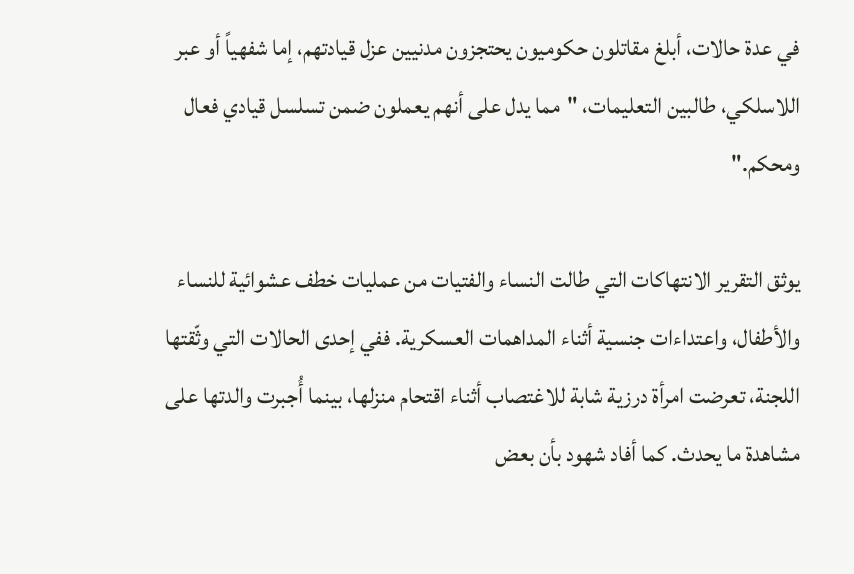في عدة حالات، أبلغ مقاتلون حكوميون يحتجزون مدنيين عزل قيادتهم، إما شفهياً أو عبر اللاسلكي، طالبين التعليمات، "مما يدل على أنهم يعملون ضمن تسلسل قيادي فعال ومحكم."

يوثق التقرير الانتهاكات التي طالت النساء والفتيات من عمليات خطف عشوائية للنساء والأطفال، واعتداءات جنسية أثناء المداهمات العسكرية. ففي إحدى الحالات التي وثّقتها اللجنة، تعرضت امرأة درزية شابة للاغتصاب أثناء اقتحام منزلها، بينما أُجبرت والدتها على مشاهدة ما يحدث. كما أفاد شهود بأن بعض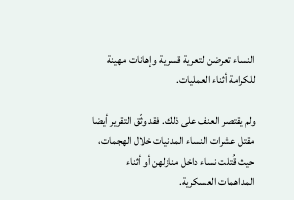النساء تعرضن لتعرية قسرية وإهانات مهينة للكرامة أثناء العمليات.

ولم يقتصر العنف على ذلك. فقد وثّق التقرير أيضا مقتل عشرات النساء المدنيات خلال الهجمات، حيث قُتلت نساء داخل منازلهن أو أثناء المداهمات العسكرية.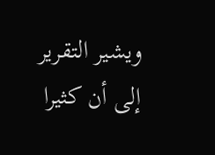ويشير التقرير إلى أن كثيرا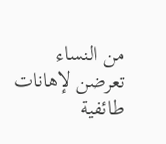من النساء تعرضن لإهانات طائفية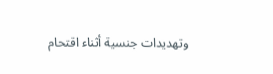وتهديدات جنسية أثناء اقتحام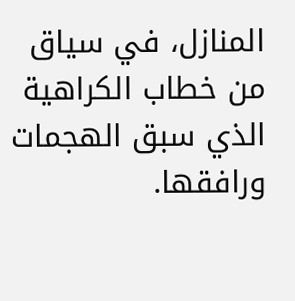المنازل، في سياق من خطاب الكراهية الذي سبق الهجمات ورافقها.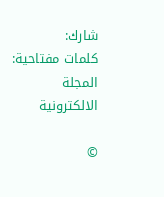شارك:
كلمات مفتاحية:
المجلة الالكترونية

©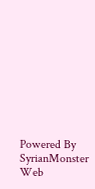Powered By SyrianMonster Web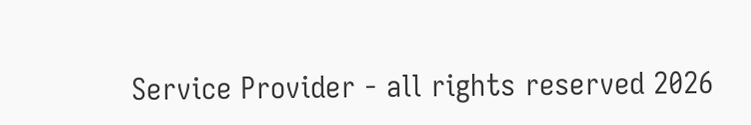Service Provider - all rights reserved 2026